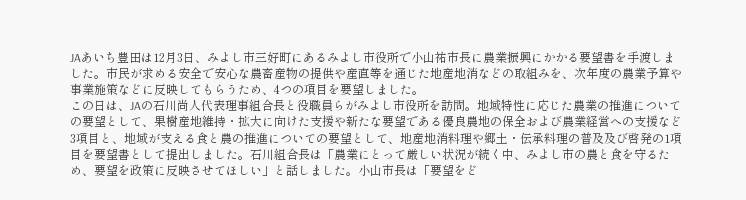JAあいち豊田は12月3日、みよし市三好町にあるみよし市役所で小山祐市長に農業振興にかかる要望書を手渡しました。市民が求める安全で安心な農畜産物の提供や産直等を通じた地産地消などの取組みを、次年度の農業予算や事業施策などに反映してもらうため、4つの項目を要望しました。
この日は、JAの石川尚人代表理事組合長と役職員らがみよし市役所を訪問。地域特性に応じた農業の推進についての要望として、果樹産地維持・拡大に向けた支援や新たな要望である優良農地の保全および農業経営への支援など3項目と、地域が支える食と農の推進についての要望として、地産地消料理や郷土・伝承料理の普及及び啓発の1項目を要望書として提出しました。石川組合長は「農業にとって厳しい状況が続く中、みよし市の農と食を守るため、要望を政策に反映させてほしい」と話しました。小山市長は「要望をど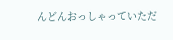んどんおっしゃっていただ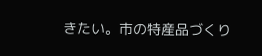きたい。市の特産品づくり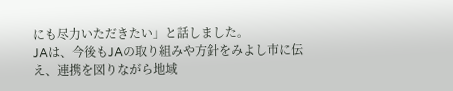にも尽力いただきたい」と話しました。
JAは、今後もJAの取り組みや方針をみよし市に伝え、連携を図りながら地域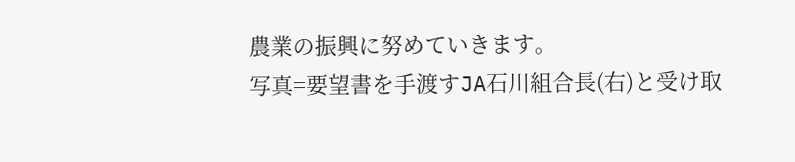農業の振興に努めていきます。
写真=要望書を手渡すJA石川組合長(右)と受け取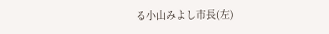る小山みよし市長(左)